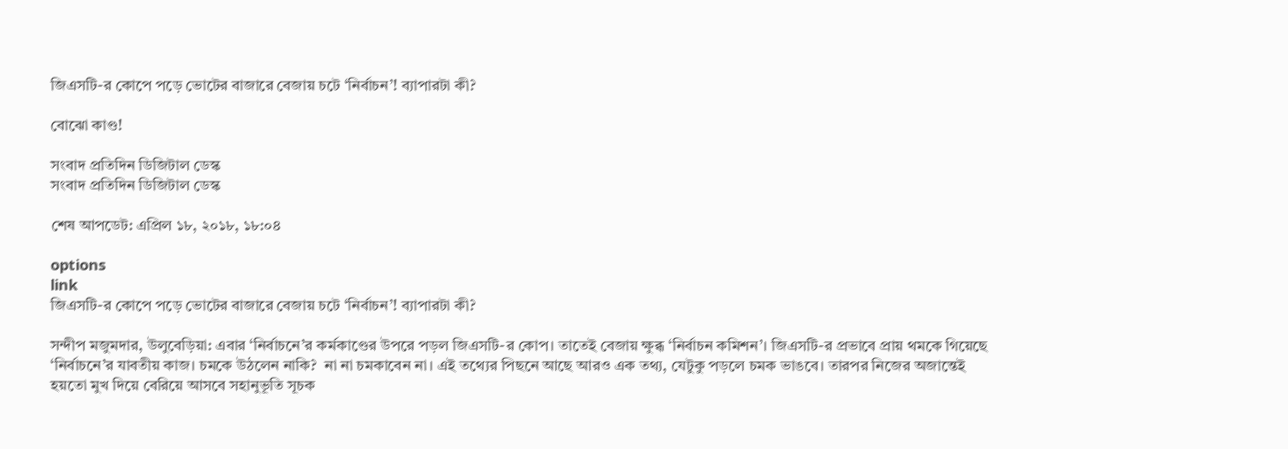জিএসটি-র কোপে পড়ে ভোটের বাজারে বেজায় চটে ‘নির্বাচন’! ব্যাপারটা কী?

বোঝো কাণ্ড!

সংবাদ প্রতিদিন ডিজিটাল ডেস্ক
সংবাদ প্রতিদিন ডিজিটাল ডেস্ক

শেষ আপডেট: এপ্রিল ১৮, ২০১৮, ১৮:০৪

options
link
জিএসটি-র কোপে পড়ে ভোটের বাজারে বেজায় চটে ‘নির্বাচন’! ব্যাপারটা কী?

সন্দীপ মজুমদার, উলুবেড়িয়া: এবার ‘নির্বাচনে’র কর্মকাণ্ডের উপরে পড়ল জিএসটি-র কোপ। তাতেই বেজায় ক্ষুব্ধ ‘নির্বাচন কমিশন’। জিএসটি-র প্রভাবে প্রায় থমকে গিয়েছে ‘নির্বাচনে’র যাবতীয় কাজ। চমকে উঠলেন নাকি?  না না চমকাবেন না। এই তথ্যের পিছনে আছে আরও এক তথ্য, যেটুকু পড়লে চমক ভাঙবে। তারপর নিজের অজান্তেই হয়তো মুখ দিয়ে বেরিয়ে আসবে সহানুভূতি সূচক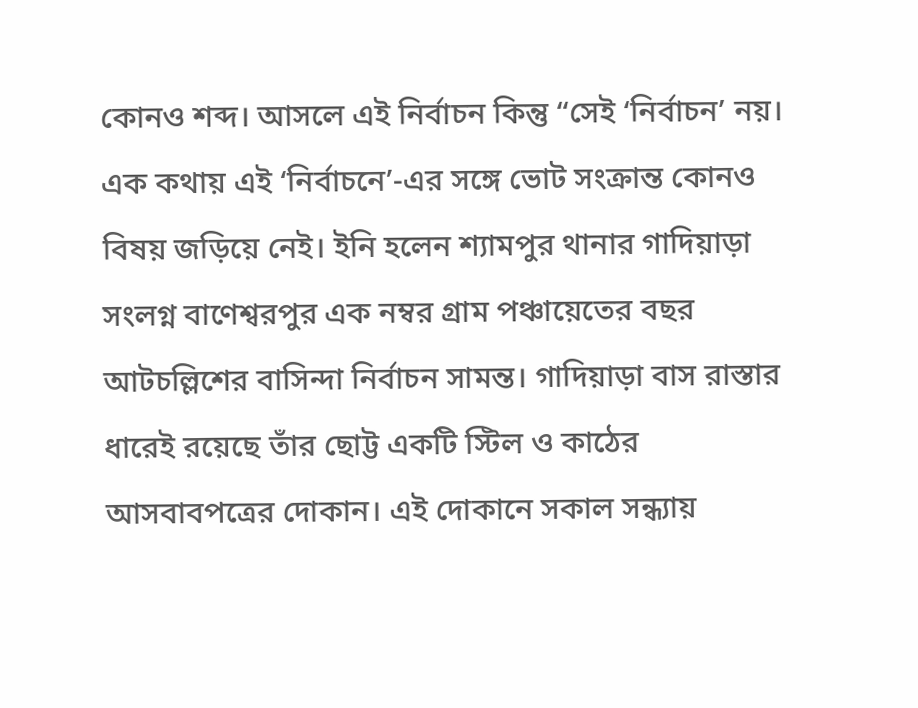কোনও শব্দ। আসলে এই নির্বাচন কিন্তু “সেই ‘নির্বাচন’ নয়। এক কথায় এই ‘নির্বাচনে’-এর সঙ্গে ভোট সংক্রান্ত কোনও বিষয় জড়িয়ে নেই। ইনি হলেন শ্যামপুর থানার গাদিয়াড়া সংলগ্ন বাণেশ্বরপুর এক নম্বর গ্রাম পঞ্চায়েতের বছর আটচল্লিশের বাসিন্দা নির্বাচন সামন্ত। গাদিয়াড়া বাস রাস্তার ধারেই রয়েছে তাঁর ছোট্ট একটি স্টিল ও কাঠের আসবাবপত্রের দোকান। এই দোকানে সকাল সন্ধ্যায়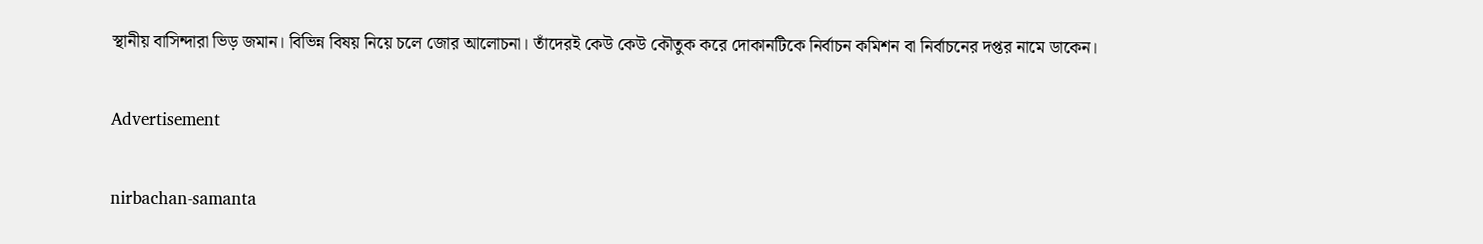স্থানীয় বাসিন্দারা ভিড় জমান। বিভিন্ন বিষয় নিয়ে চলে জোর আলোচনা। তাঁদেরই কেউ কেউ কৌতুক করে দোকানটিকে নির্বাচন কমিশন বা নির্বাচনের দপ্তর নামে ডাকেন।

Advertisement

nirbachan-samanta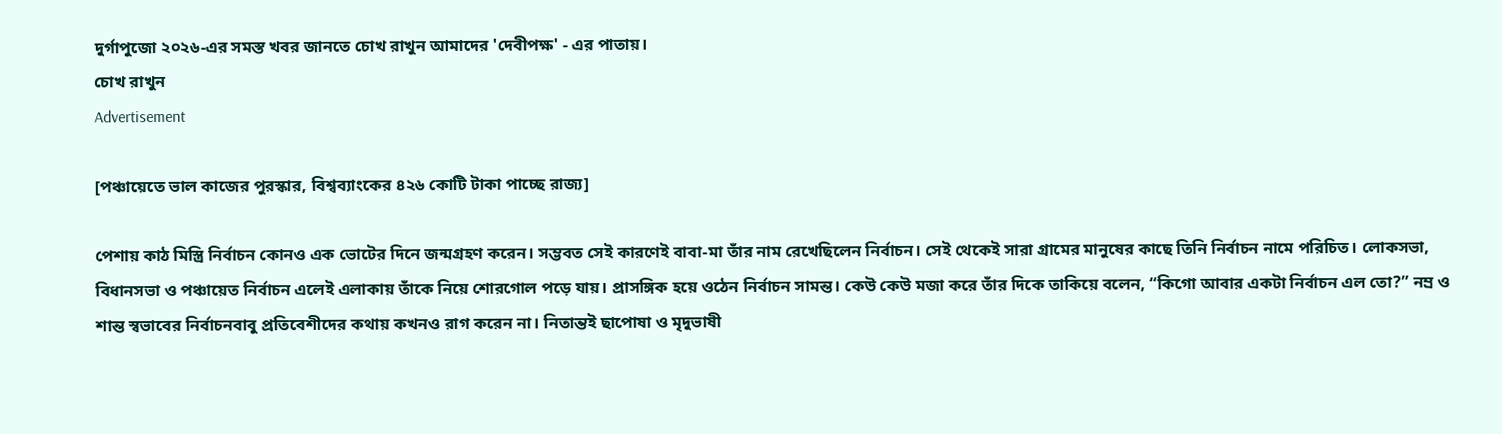দুর্গাপুজো ২০২৬-এর সমস্ত খবর জানতে চোখ রাখুন আমাদের 'দেবীপক্ষ' - এর পাতায়।
চোখ রাখুন
Advertisement

[পঞ্চায়েতে ভাল কাজের পুরস্কার, বিশ্বব্যাংকের ৪২৬ কোটি টাকা পাচ্ছে রাজ্য]

পেশায় কাঠ মিস্ত্রি নির্বাচন কোনও এক ভোটের দিনে জন্মগ্রহণ করেন। সম্ভবত সেই কারণেই বাবা-মা তাঁর নাম রেখেছিলেন নির্বাচন। সেই থেকেই সারা গ্রামের মানুষের কাছে তিনি নির্বাচন নামে পরিচিত। লোকসভা, বিধানসভা ও পঞ্চায়েত নির্বাচন এলেই এলাকায় তাঁকে নিয়ে শোরগোল পড়ে যায়। প্রাসঙ্গিক হয়ে ওঠেন নির্বাচন সামন্ত। কেউ কেউ মজা করে তাঁর দিকে তাকিয়ে বলেন, “কিগো আবার একটা নির্বাচন এল তো?” নম্র ও শান্ত স্বভাবের নির্বাচনবাবু প্রতিবেশীদের কথায় কখনও রাগ করেন না। নিতান্তই ছাপোষা ও মৃদুভাষী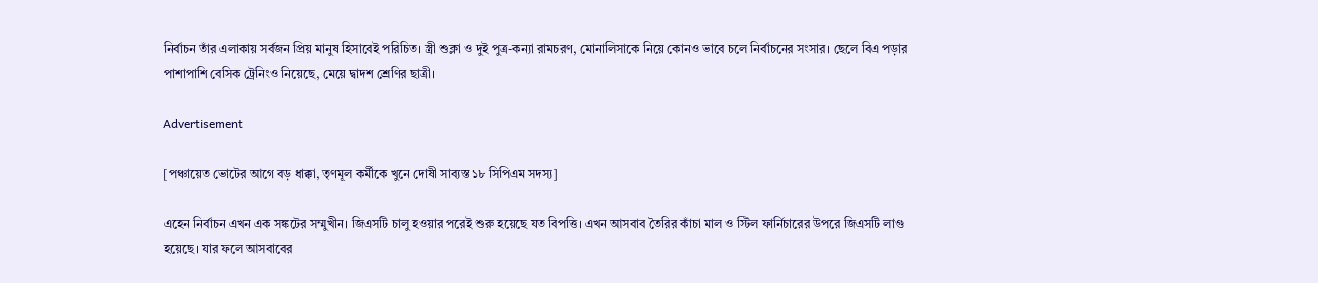নির্বাচন তাঁর এলাকায় সর্বজন প্রিয় মানুষ হিসাবেই পরিচিত। স্ত্রী শুক্লা ও দুই পুত্র-কন্যা রামচরণ, মোনালিসাকে নিয়ে কোনও ভাবে চলে নির্বাচনের সংসার। ছেলে বিএ পড়ার পাশাপাশি বেসিক ট্রেনিংও নিয়েছে, মেয়ে দ্বাদশ শ্রেণির ছাত্রী।

Advertisement

[পঞ্চায়েত ভোটের আগে বড় ধাক্কা, তৃণমূল কর্মীকে খুনে দোষী সাব্যস্ত ১৮ সিপিএম সদস্য]

এহেন নির্বাচন এখন এক সঙ্কটের সম্মুখীন। জিএসটি চালু হওয়ার পরেই শুরু হয়েছে যত বিপত্তি। এখন আসবাব তৈরির কাঁচা মাল ও স্টিল ফার্নিচারের উপরে জিএসটি লাগু হয়েছে। যার ফলে আসবাবের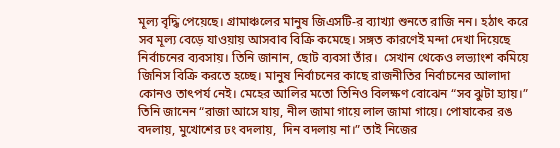মূল্য বৃদ্ধি পেয়েছে। গ্রামাঞ্চলের মানুষ জিএসটি-র ব্যাখ্যা শুনতে রাজি নন। হঠাৎ করে সব মূল্য বেড়ে যাওয়ায় আসবাব বিক্রি কমেছে। সঙ্গত কারণেই মন্দা দেখা দিয়েছে নির্বাচনের ব্যবসায়। তিনি জানান, ছোট ব্যবসা তাঁর।  সেখান থেকেও লভ্যাংশ কমিয়ে জিনিস বিক্রি করতে হচ্ছে। মানুষ নির্বাচনের কাছে রাজনীতির নির্বাচনের আলাদা কোনও তাৎপর্য নেই। মেহের আলির মতো তিনিও বিলক্ষণ বোঝেন “সব ঝুটা হ্যায়।” তিনি জানেন “রাজা আসে যায়, নীল জামা গায়ে লাল জামা গায়ে। পোষাকের রঙ বদলায়, মুখোশের ঢং বদলায়,  দিন বদলায় না।” তাই নিজের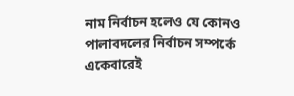নাম নির্বাচন হলেও যে কোনও পালাবদলের নির্বাচন সম্পর্কে একেবারেই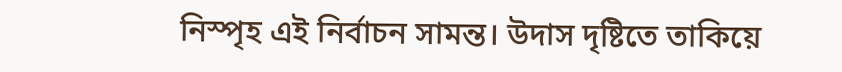নিস্পৃহ এই নির্বাচন সামন্ত। উদাস দৃষ্টিতে তাকিয়ে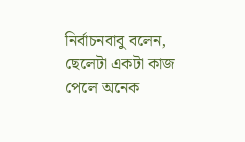নির্বাচনবাবু বলেন, ছেলেটা একটা কাজ পেলে অনেক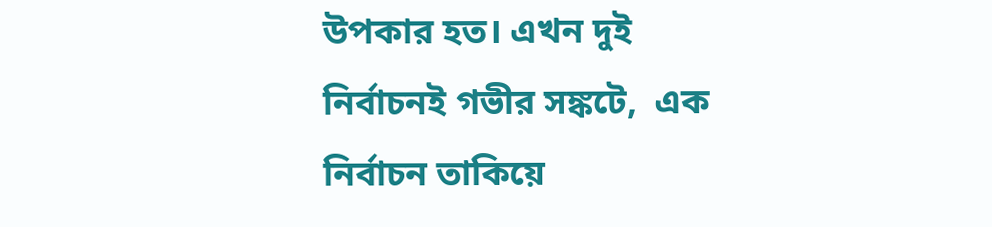উপকার হত। এখন দুই নির্বাচনই গভীর সঙ্কটে,  এক নির্বাচন তাকিয়ে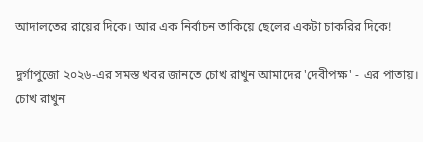আদালতের রায়ের দিকে। আর এক নির্বাচন তাকিয়ে ছেলের একটা চাকরির দিকে!

দুর্গাপুজো ২০২৬-এর সমস্ত খবর জানতে চোখ রাখুন আমাদের 'দেবীপক্ষ' - এর পাতায়।
চোখ রাখুন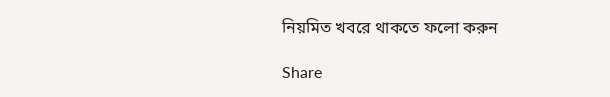নিয়মিত খবরে থাকতে ফলো করুন

Share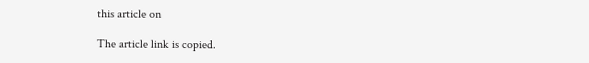this article on

The article link is copied.